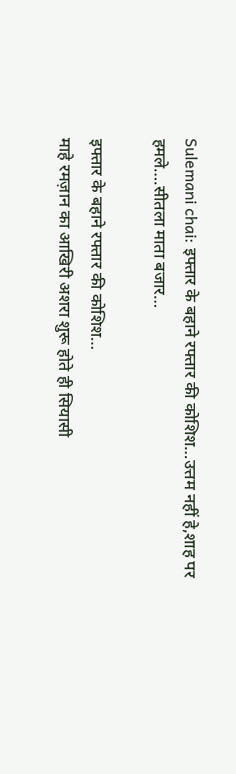Sulemani chai: इफ्तार के बहाने रफ्तार की कोशिश…उत्तम नहीं हे,शाह पर हमले….सीतला माता बजार…

इफ्तार के बहाने रफ्तार की कोशिश…
माहे रमज़ान का आखिरी अशरा शुरू होते ही सियासी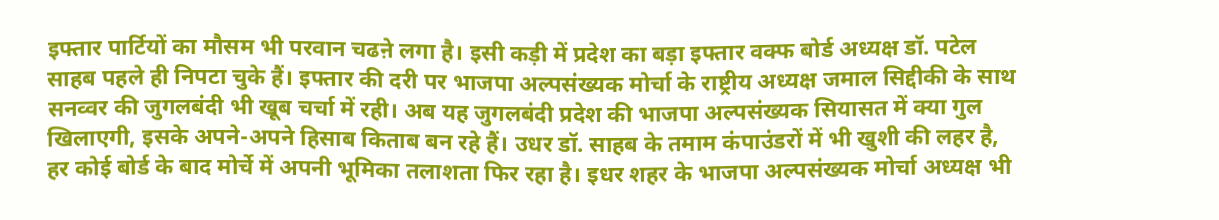इफ्तार पार्टियों का मौसम भी परवान चढऩे लगा है। इसी कड़ी में प्रदेश का बड़ा इफ्तार वक्फ बोर्ड अध्यक्ष डॉ. पटेल साहब पहले ही निपटा चुके हैं। इफ्तार की दरी पर भाजपा अल्पसंख्यक मोर्चा के राष्ट्रीय अध्यक्ष जमाल सिद्दीकी के साथ सनव्वर की जुगलबंदी भी खूब चर्चा में रही। अब यह जुगलबंदी प्रदेश की भाजपा अल्पसंख्यक सियासत में क्या गुल खिलाएगी, इसके अपने-अपने हिसाब किताब बन रहे हैं। उधर डॉ. साहब के तमाम कंपाउंडरों में भी खुशी की लहर है, हर कोई बोर्ड के बाद मोर्चे में अपनी भूमिका तलाशता फिर रहा है। इधर शहर के भाजपा अल्पसंख्यक मोर्चा अध्यक्ष भी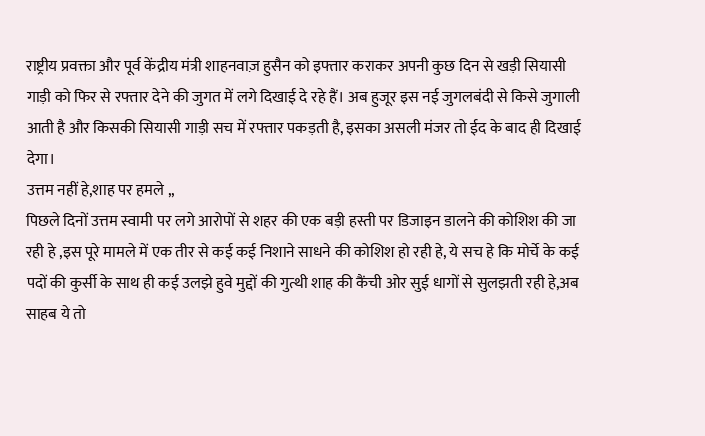राष्ट्रीय प्रवक्ता और पूर्व केंद्रीय मंत्री शाहनवाज़ हुसैन को इफ्तार कराकर अपनी कुछ दिन से खड़ी सियासी गाड़ी को फिर से रफ्तार देने की जुगत में लगे दिखाई दे रहे हैं। अब हुजूर इस नई जुगलबंदी से किसे जुगाली आती है और किसकी सियासी गाड़ी सच में रफ्तार पकड़ती है, इसका असली मंजर तो ईद के बाद ही दिखाई देगा।
उत्तम नहीं हे,शाह पर हमले ,,
पिछले दिनों उत्तम स्वामी पर लगे आरोपों से शहर की एक बड़ी हस्ती पर डिजाइन डालने की कोशिश की जा रही हे ,इस पूरे मामले में एक तीर से कई कई निशाने साधने की कोशिश हो रही हे, ये सच हे कि मोर्चे के कई पदों की कुर्सी के साथ ही कई उलझे हुवे मुद्दों की गुत्थी शाह की कैंची ओर सुई धागों से सुलझती रही हे,अब साहब ये तो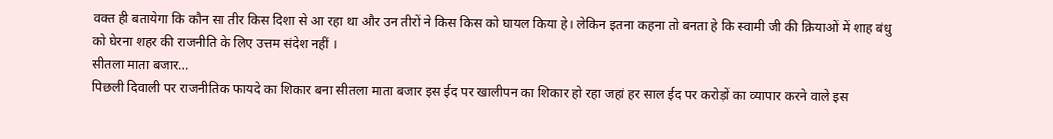वक्त ही बतायेगा कि कौन सा तीर किस दिशा से आ रहा था और उन तीरों ने किस किस को घायल किया हे। लेकिन इतना कहना तो बनता हे कि स्वामी जी की क्रियाओं में शाह बंधु को घेरना शहर की राजनीति के लिए उत्तम संदेश नहीं ।
सीतला माता बजार…
पिछली दिवाली पर राजनीतिक फायदे का शिकार बना सीतला माता बजार इस ईद पर खालीपन का शिकार हो रहा जहां हर साल ईद पर करोड़ों का व्यापार करने वाले इस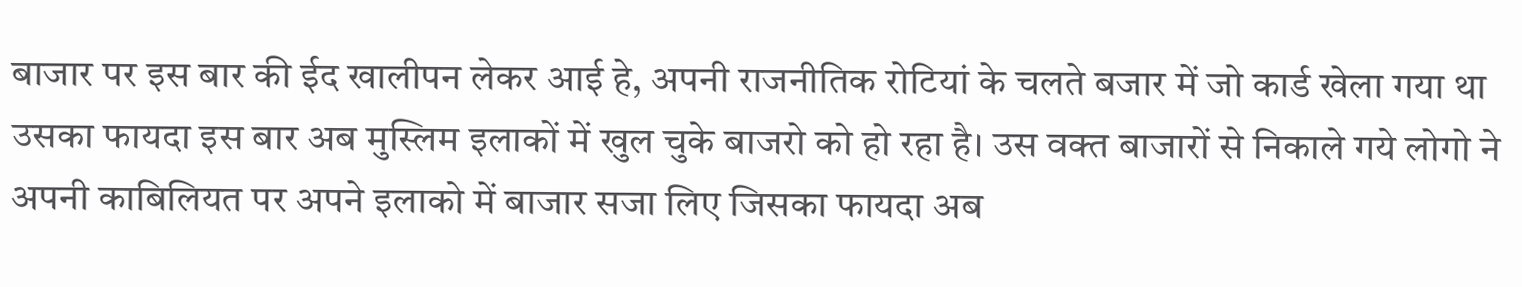बाजार पर इस बार की ईद खालीपन लेकर आई हे, अपनी राजनीतिक रोटियां के चलते बजार में जो कार्ड खेला गया था उसका फायदा इस बार अब मुस्लिम इलाकों में खुल चुके बाजरो को हो रहा है। उस वक्त बाजारों से निकाले गये लोगो ने अपनी काबिलियत पर अपने इलाको में बाजार सजा लिए जिसका फायदा अब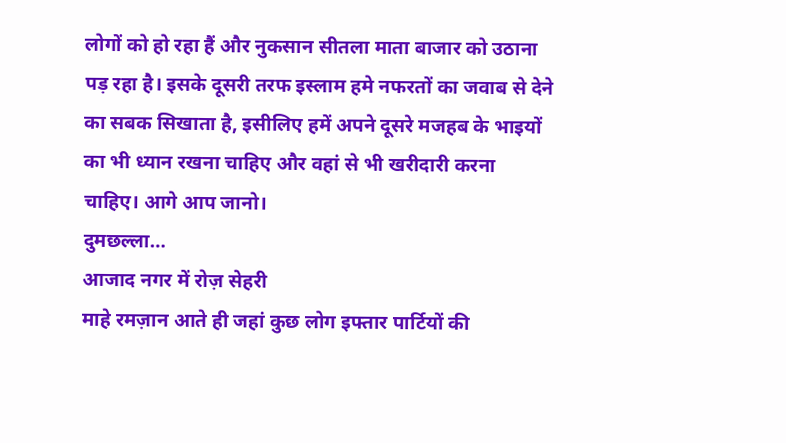लोगों को हो रहा हैं और नुकसान सीतला माता बाजार को उठाना पड़ रहा है। इसके दूसरी तरफ इस्लाम हमे नफरतों का जवाब से देने का सबक सिखाता है, इसीलिए हमें अपने दूसरे मजहब के भाइयों का भी ध्यान रखना चाहिए और वहां से भी खरीदारी करना चाहिए। आगे आप जानो।
दुमछल्ला…
आजाद नगर में रोज़ सेहरी
माहे रमज़ान आते ही जहां कुछ लोग इफ्तार पार्टियों की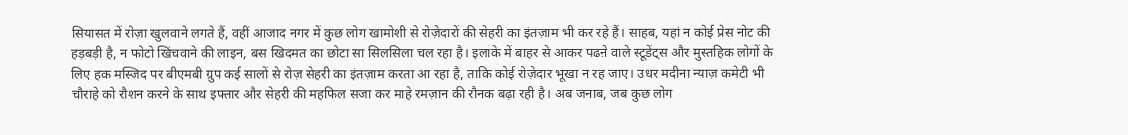सियासत में रोज़ा खुलवाने लगते हैं, वहीं आजाद नगर में कुछ लोग खामोशी से रोज़ेदारों की सेहरी का इंतज़ाम भी कर रहे हैं। साहब, यहां न कोई प्रेस नोट की हड़बड़ी है, न फोटो खिंचवाने की लाइन, बस खिदमत का छोटा सा सिलसिला चल रहा है। इलाके में बाहर से आकर पढऩे वाले स्टूडेंट्स और मुस्तहिक लोगों के लिए हक मस्जिद पर बीएमबी ग्रुप कई सालों से रोज़ सेहरी का इंतज़ाम करता आ रहा है, ताकि कोई रोज़ेदार भूखा न रह जाए। उधर मदीना न्याज़ कमेटी भी चौराहे को रौशन करने के साथ इफ्तार और सेहरी की महफिल सजा कर माहे रमज़ान की रौनक बढ़ा रही है। अब जनाब, जब कुछ लोग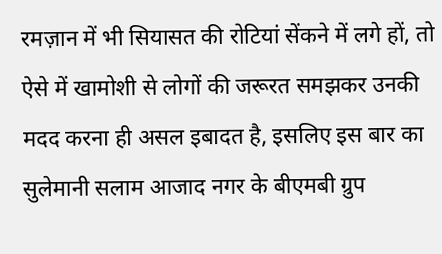रमज़ान में भी सियासत की रोटियां सेंकने में लगे हों, तो ऐसे में खामोशी से लोगों की जरूरत समझकर उनकी मदद करना ही असल इबादत है, इसलिए इस बार का सुलेमानी सलाम आजाद नगर के बीएमबी ग्रुप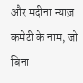और मदीना न्याज़ कमेटी के नाम, जो बिना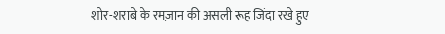शोर-शराबे के रमज़ान की असली रूह जिंदा रखे हुए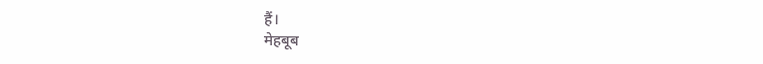हैं।
मेहबूब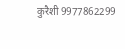कुरैशी 9977862299